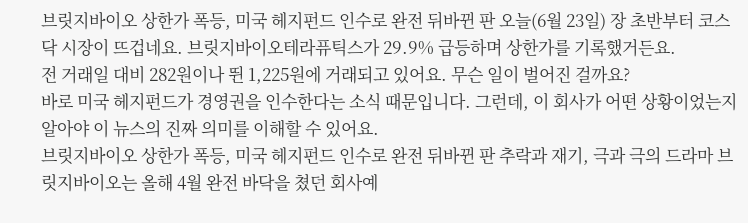브릿지바이오 상한가 폭등, 미국 헤지펀드 인수로 완전 뒤바뀐 판 오늘(6월 23일) 장 초반부터 코스닥 시장이 뜨겁네요. 브릿지바이오테라퓨틱스가 29.9% 급등하며 상한가를 기록했거든요.
전 거래일 대비 282원이나 뛴 1,225원에 거래되고 있어요. 무슨 일이 벌어진 걸까요?
바로 미국 헤지펀드가 경영권을 인수한다는 소식 때문입니다. 그런데, 이 회사가 어떤 상황이었는지 알아야 이 뉴스의 진짜 의미를 이해할 수 있어요.
브릿지바이오 상한가 폭등, 미국 헤지펀드 인수로 완전 뒤바뀐 판 추락과 재기, 극과 극의 드라마 브릿지바이오는 올해 4월 완전 바닥을 쳤던 회사예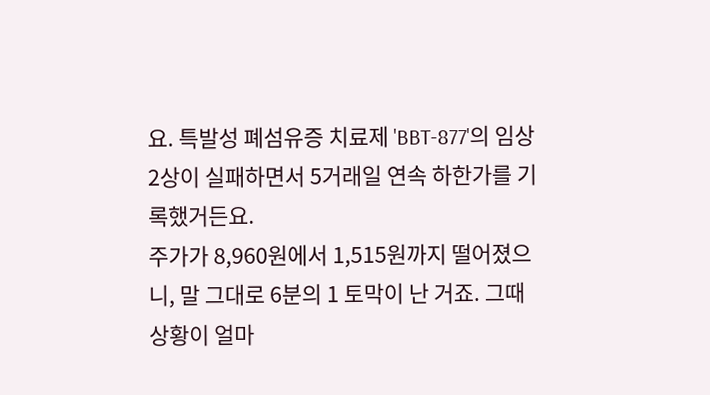요. 특발성 폐섬유증 치료제 'BBT-877'의 임상 2상이 실패하면서 5거래일 연속 하한가를 기록했거든요.
주가가 8,960원에서 1,515원까지 떨어졌으니, 말 그대로 6분의 1 토막이 난 거죠. 그때 상황이 얼마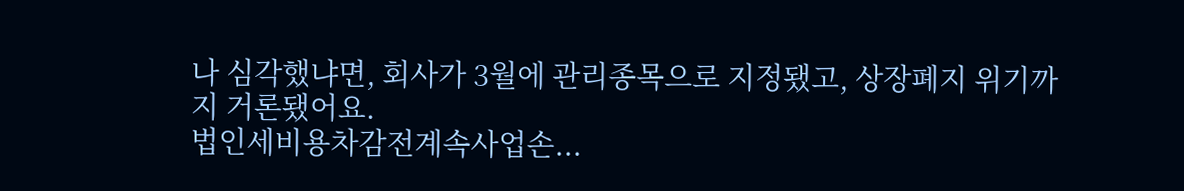나 심각했냐면, 회사가 3월에 관리종목으로 지정됐고, 상장폐지 위기까지 거론됐어요.
법인세비용차감전계속사업손...